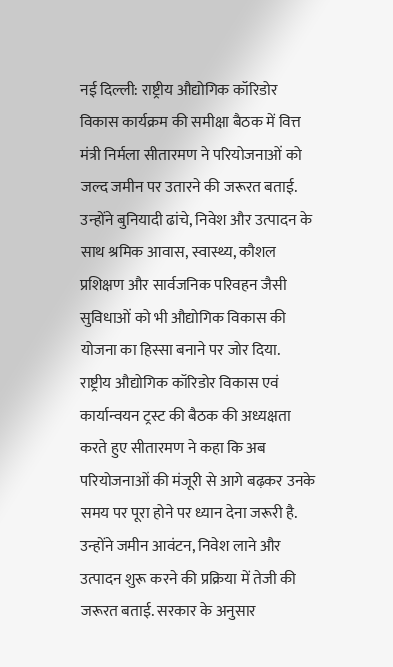नई दिल्ली: राष्ट्रीय औद्योगिक कॉरिडोर विकास कार्यक्रम की समीक्षा बैठक में वित्त मंत्री निर्मला सीतारमण ने परियोजनाओं को जल्द जमीन पर उतारने की जरूरत बताई. उन्होंने बुनियादी ढांचे, निवेश और उत्पादन के साथ श्रमिक आवास, स्वास्थ्य, कौशल प्रशिक्षण और सार्वजनिक परिवहन जैसी सुविधाओं को भी औद्योगिक विकास की योजना का हिस्सा बनाने पर जोर दिया.
राष्ट्रीय औद्योगिक कॉरिडोर विकास एवं कार्यान्वयन ट्रस्ट की बैठक की अध्यक्षता करते हुए सीतारमण ने कहा कि अब परियोजनाओं की मंजूरी से आगे बढ़कर उनके समय पर पूरा होने पर ध्यान देना जरूरी है. उन्होंने जमीन आवंटन, निवेश लाने और उत्पादन शुरू करने की प्रक्रिया में तेजी की जरूरत बताई. सरकार के अनुसार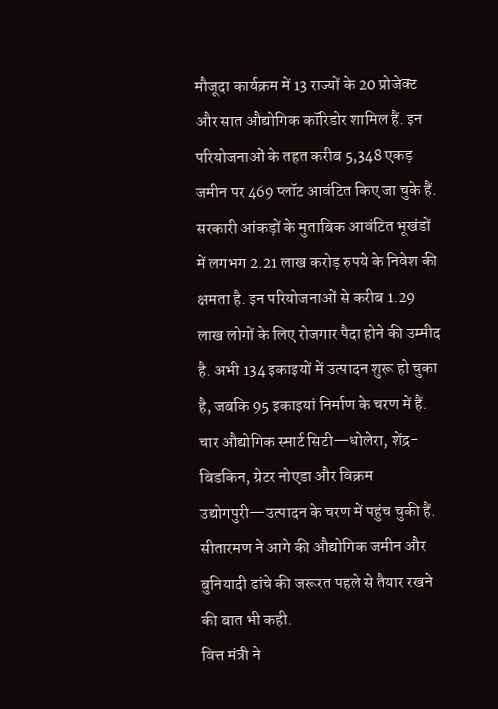मौजूदा कार्यक्रम में 13 राज्यों के 20 प्रोजेक्ट और सात औद्योगिक कॉरिडोर शामिल हैं. इन परियोजनाओं के तहत करीब 5,348 एकड़ जमीन पर 469 प्लॉट आवंटित किए जा चुके हैं.
सरकारी आंकड़ों के मुताबिक आवंटित भूखंडों में लगभग 2.21 लाख करोड़ रुपये के निवेश की क्षमता है. इन परियोजनाओं से करीब 1.29 लाख लोगों के लिए रोजगार पैदा होने की उम्मीद है. अभी 134 इकाइयों में उत्पादन शुरू हो चुका है, जबकि 95 इकाइयां निर्माण के चरण में हैं. चार औद्योगिक स्मार्ट सिटी—धोलेरा, शेंद्र-बिडकिन, ग्रेटर नोएडा और विक्रम उद्योगपुरी—उत्पादन के चरण में पहुंच चुकी हैं. सीतारमण ने आगे की औद्योगिक जमीन और बुनियादी ढांचे की जरूरत पहले से तैयार रखने की बात भी कही.
वित्त मंत्री ने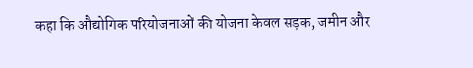कहा कि औद्योगिक परियोजनाओं की योजना केवल सड़क, जमीन और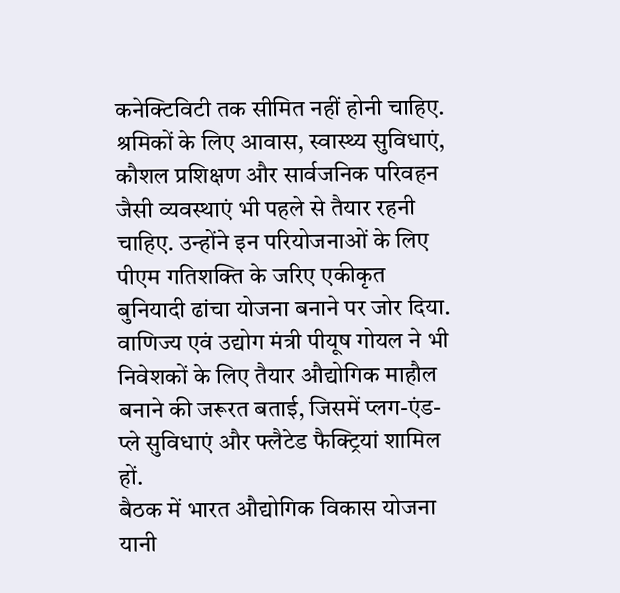कनेक्टिविटी तक सीमित नहीं होनी चाहिए. श्रमिकों के लिए आवास, स्वास्थ्य सुविधाएं, कौशल प्रशिक्षण और सार्वजनिक परिवहन जैसी व्यवस्थाएं भी पहले से तैयार रहनी चाहिए. उन्होंने इन परियोजनाओं के लिए पीएम गतिशक्ति के जरिए एकीकृत बुनियादी ढांचा योजना बनाने पर जोर दिया. वाणिज्य एवं उद्योग मंत्री पीयूष गोयल ने भी निवेशकों के लिए तैयार औद्योगिक माहौल बनाने की जरूरत बताई, जिसमें प्लग-एंड-प्ले सुविधाएं और फ्लैटेड फैक्ट्रियां शामिल हों.
बैठक में भारत औद्योगिक विकास योजना यानी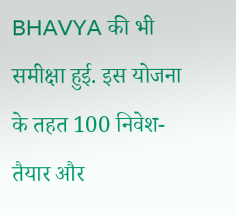BHAVYA की भी समीक्षा हुई. इस योजना के तहत 100 निवेश-तैयार और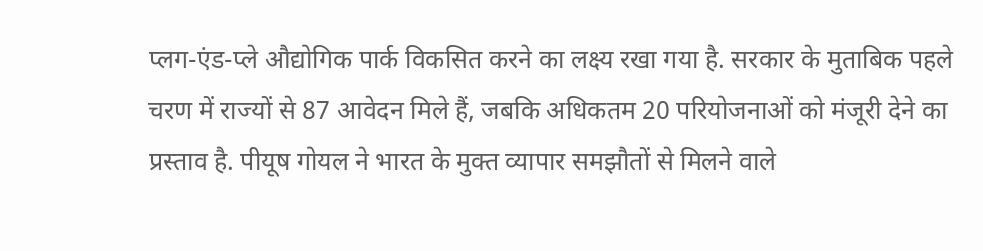प्लग-एंड-प्ले औद्योगिक पार्क विकसित करने का लक्ष्य रखा गया है. सरकार के मुताबिक पहले चरण में राज्यों से 87 आवेदन मिले हैं, जबकि अधिकतम 20 परियोजनाओं को मंजूरी देने का प्रस्ताव है. पीयूष गोयल ने भारत के मुक्त व्यापार समझौतों से मिलने वाले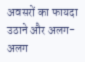अवसरों का फायदा उठाने और अलग-अलग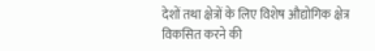देशों तथा क्षेत्रों के लिए विशेष औद्योगिक क्षेत्र विकसित करने की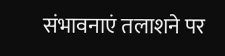संभावनाएं तलाशने पर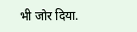भी जोर दिया.